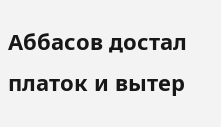Аббасов достал платок и вытер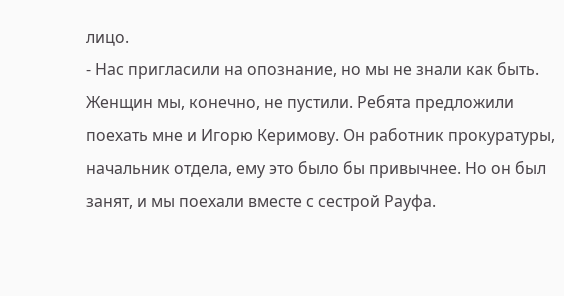лицо.
- Нас пригласили на опознание, но мы не знали как быть. Женщин мы, конечно, не пустили. Ребята предложили поехать мне и Игорю Керимову. Он работник прокуратуры, начальник отдела, ему это было бы привычнее. Но он был занят, и мы поехали вместе с сестрой Рауфа.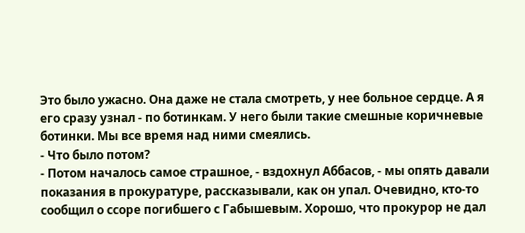Это было ужасно. Она даже не стала смотреть, у нее больное сердце. А я его сразу узнал - по ботинкам. У него были такие смешные коричневые ботинки. Мы все время над ними смеялись.
- Что было потом?
- Потом началось самое страшное, - вздохнул Аббасов, - мы опять давали показания в прокуратуре, рассказывали, как он упал. Очевидно, кто-то сообщил о ссоре погибшего с Габышевым. Хорошо, что прокурор не дал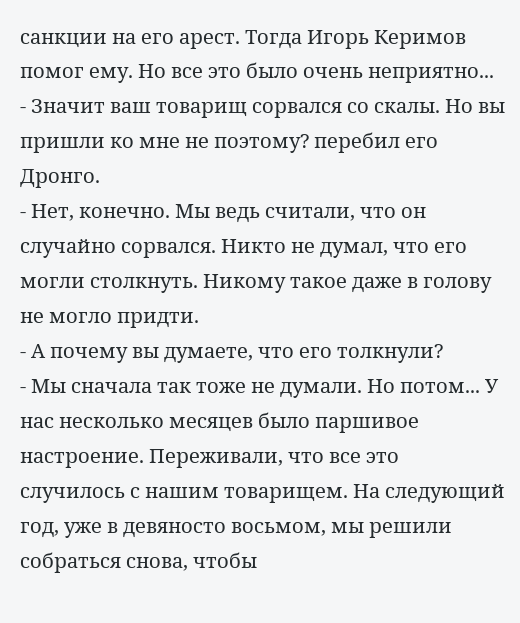санкции на его арест. Тогда Игорь Керимов помог ему. Но все это было очень неприятно...
- Значит ваш товарищ сорвался со скалы. Но вы пришли ко мне не поэтому? перебил его Дронго.
- Нет, конечно. Мы ведь считали, что он случайно сорвался. Никто не думал, что его могли столкнуть. Никому такое даже в голову не могло придти.
- А почему вы думаете, что его толкнули?
- Мы сначала так тоже не думали. Но потом... У нас несколько месяцев было паршивое настроение. Переживали, что все это случилось с нашим товарищем. На следующий год, уже в девяносто восьмом, мы решили собраться снова, чтобы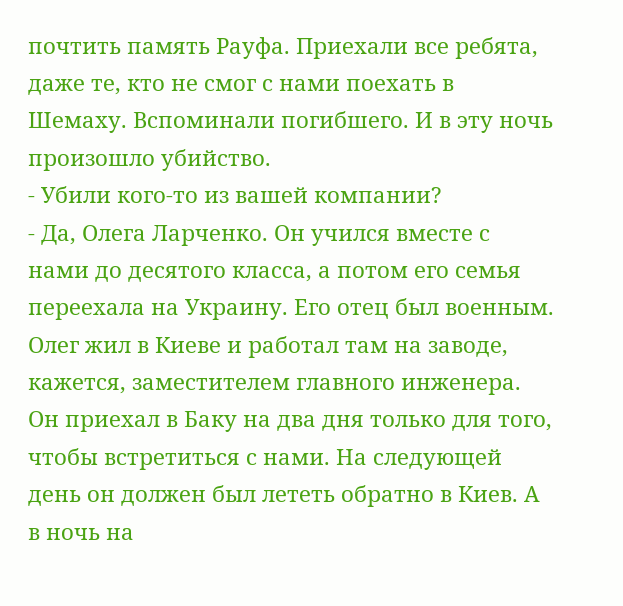почтить память Рауфа. Приехали все ребята, даже те, кто не смог с нами поехать в Шемаху. Вспоминали погибшего. И в эту ночь произошло убийство.
- Убили кого-то из вашей компании?
- Да, Олега Ларченко. Он учился вместе с нами до десятого класса, а потом его семья переехала на Украину. Его отец был военным. Олег жил в Киеве и работал там на заводе, кажется, заместителем главного инженера. Он приехал в Баку на два дня только для того, чтобы встретиться с нами. На следующей день он должен был лететь обратно в Киев. А в ночь на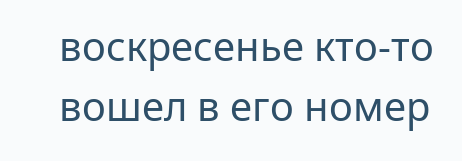воскресенье кто-то вошел в его номер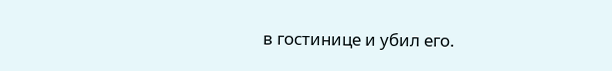в гостинице и убил его.